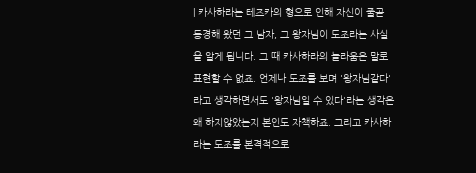| 카사하라는 테즈카의 형으로 인해 자신이 줄곧 동경해 왔던 그 남자, 그 왕자님이 도조라는 사실을 알게 됩니다. 그 때 카사하라의 놀라움은 말로 표현할 수 없죠. 언제나 도조를 보며 '왕자님같다'라고 생각하면서도 '왕자님일 수 있다'라는 생각은 왜 하지않았는지 본인도 자책하죠. 그리고 카사하라는 도조를 본격적으로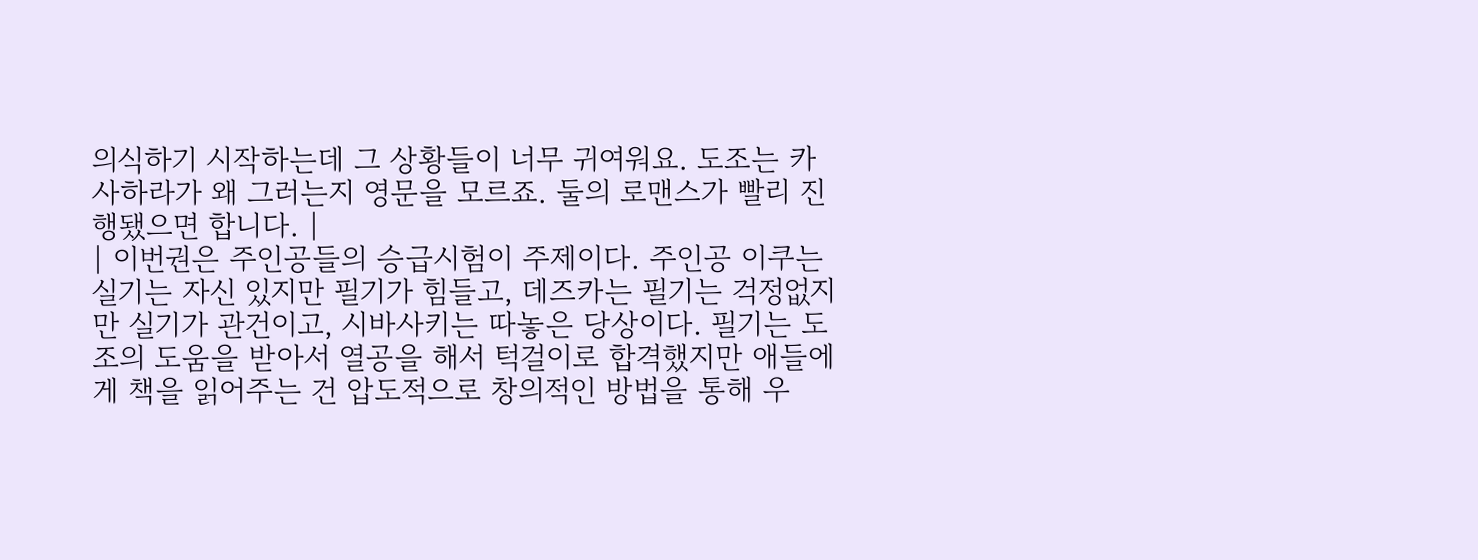의식하기 시작하는데 그 상황들이 너무 귀여워요. 도조는 카사하라가 왜 그러는지 영문을 모르죠. 둘의 로맨스가 빨리 진행됐으면 합니다. |
| 이번권은 주인공들의 승급시험이 주제이다. 주인공 이쿠는 실기는 자신 있지만 필기가 힘들고, 데즈카는 필기는 걱정없지만 실기가 관건이고, 시바사키는 따놓은 당상이다. 필기는 도조의 도움을 받아서 열공을 해서 턱걸이로 합격했지만 애들에게 책을 읽어주는 건 압도적으로 창의적인 방법을 통해 우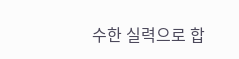수한 실력으로 합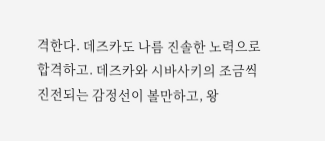격한다. 데즈카도 나름 진솔한 노력으로 합격하고. 데즈카와 시바사키의 조금씩 진전되는 감정선이 볼만하고, 왕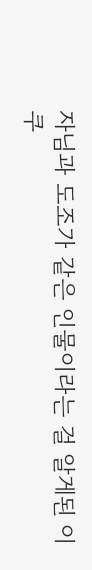자님과 도조가 같은 인물이라는 걸 알게된 이쿠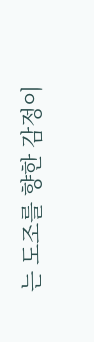는 도조를 향한 감정이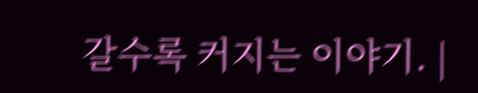갈수록 커지는 이야기. |